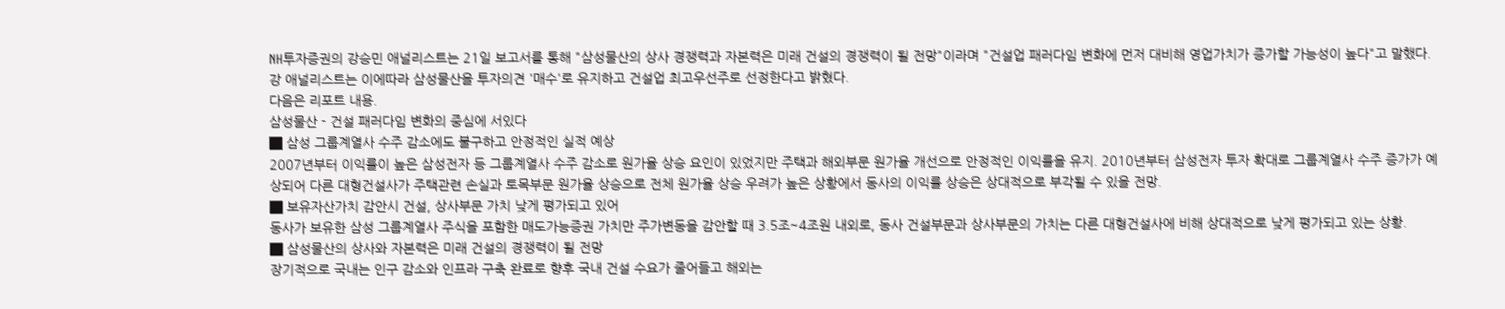NH투자증권의 강승민 애널리스트는 21일 보고서를 통해 "삼성물산의 상사 경쟁력과 자본력은 미래 건설의 경쟁력이 될 전망"이라며 "건설업 패러다임 변화에 먼저 대비해 영업가치가 증가할 가능성이 높다"고 말했다.
강 애널리스트는 이에따라 삼성물산을 투자의견 '매수'로 유지하고 건설업 최고우선주로 선정한다고 밝혔다.
다음은 리포트 내용.
삼성물산 - 건설 패러다임 변화의 중심에 서있다
█ 삼성 그룹계열사 수주 감소에도 불구하고 안정적인 실적 예상
2007년부터 이익률이 높은 삼성전자 등 그룹계열사 수주 감소로 원가율 상승 요인이 있었지만 주택과 해외부문 원가율 개선으로 안정적인 이익률을 유지. 2010년부터 삼성전자 투자 확대로 그룹계열사 수주 증가가 예상되어 다른 대형건설사가 주택관련 손실과 토목부문 원가율 상승으로 전체 원가율 상승 우려가 높은 상황에서 동사의 이익률 상승은 상대적으로 부각될 수 있을 전망.
█ 보유자산가치 감안시 건설, 상사부문 가치 낮게 평가되고 있어
동사가 보유한 삼성 그룹계열사 주식을 포함한 매도가능증권 가치만 주가변동을 감안할 때 3.5조~4조원 내외로, 동사 건설부문과 상사부문의 가치는 다른 대형건설사에 비해 상대적으로 낮게 평가되고 있는 상황.
█ 삼성물산의 상사와 자본력은 미래 건설의 경쟁력이 될 전망
장기적으로 국내는 인구 감소와 인프라 구축 완료로 향후 국내 건설 수요가 줄어들고 해외는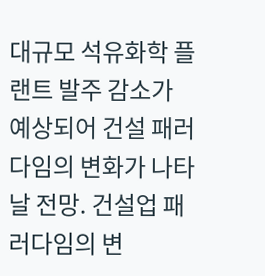대규모 석유화학 플랜트 발주 감소가 예상되어 건설 패러다임의 변화가 나타날 전망. 건설업 패러다임의 변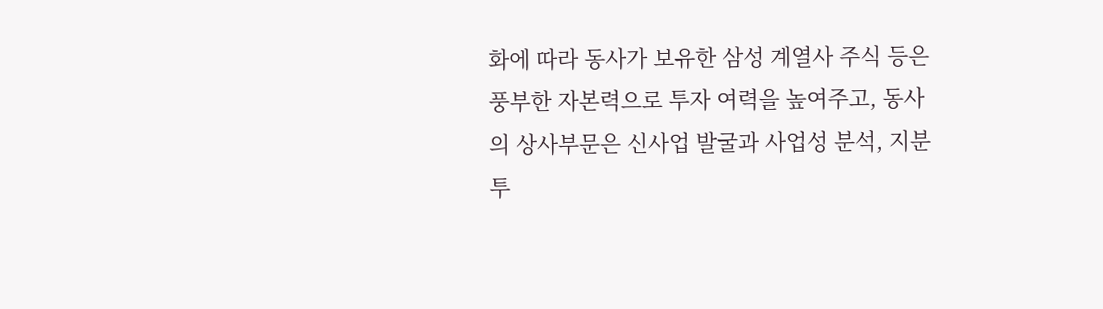화에 따라 동사가 보유한 삼성 계열사 주식 등은 풍부한 자본력으로 투자 여력을 높여주고, 동사의 상사부문은 신사업 발굴과 사업성 분석, 지분 투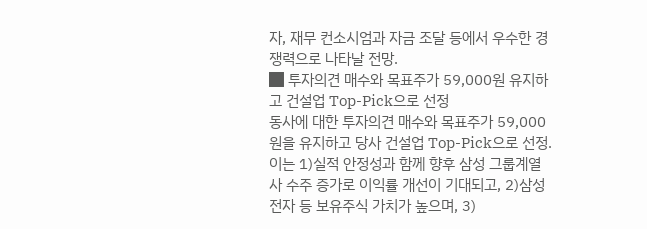자, 재무 컨소시엄과 자금 조달 등에서 우수한 경쟁력으로 나타날 전망.
█ 투자의견 매수와 목표주가 59,000원 유지하고 건설업 Top-Pick으로 선정
동사에 대한 투자의견 매수와 목표주가 59,000원을 유지하고 당사 건설업 Top-Pick으로 선정. 이는 1)실적 안정성과 함께 향후 삼성 그룹계열사 수주 증가로 이익률 개선이 기대되고, 2)삼성전자 등 보유주식 가치가 높으며, 3)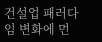건설업 패러다임 변화에 먼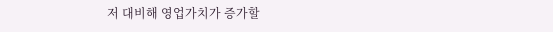저 대비해 영업가치가 증가할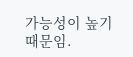가능성이 높기 때문임.